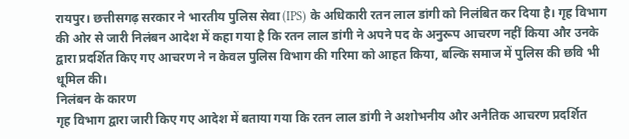रायपुर। छत्तीसगढ़ सरकार ने भारतीय पुलिस सेवा (IPS) के अधिकारी रतन लाल डांगी को निलंबित कर दिया है। गृह विभाग की ओर से जारी निलंबन आदेश में कहा गया है कि रतन लाल डांगी ने अपने पद के अनुरूप आचरण नहीं किया और उनके द्वारा प्रदर्शित किए गए आचरण ने न केवल पुलिस विभाग की गरिमा को आहत किया, बल्कि समाज में पुलिस की छवि भी धूमिल की।
निलंबन के कारण
गृह विभाग द्वारा जारी किए गए आदेश में बताया गया कि रतन लाल डांगी ने अशोभनीय और अनैतिक आचरण प्रदर्शित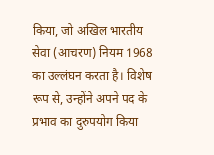किया, जो अखिल भारतीय सेवा (आचरण) नियम 1968 का उल्लंघन करता है। विशेष रूप से, उन्होंने अपने पद के प्रभाव का दुरुपयोग किया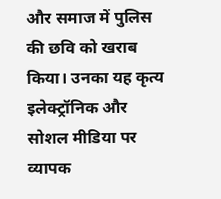और समाज में पुलिस की छवि को खराब किया। उनका यह कृत्य इलेक्ट्रॉनिक और सोशल मीडिया पर व्यापक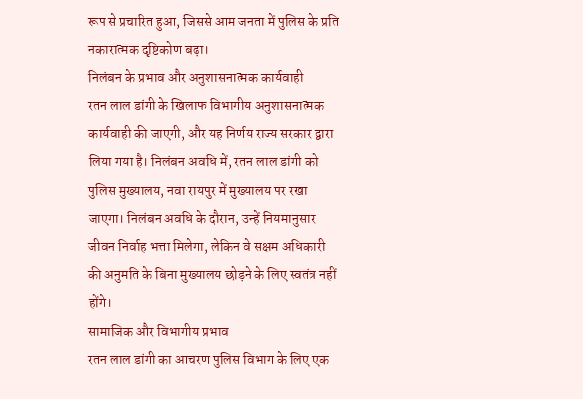रूप से प्रचारित हुआ, जिससे आम जनता में पुलिस के प्रति नकारात्मक दृष्टिकोण बढ़ा।
निलंबन के प्रभाव और अनुशासनात्मक कार्यवाही
रतन लाल डांगी के खिलाफ विभागीय अनुशासनात्मक कार्यवाही की जाएगी, और यह निर्णय राज्य सरकार द्वारा लिया गया है। निलंबन अवधि में, रतन लाल डांगी को पुलिस मुख्यालय, नवा रायपुर में मुख्यालय पर रखा जाएगा। निलंबन अवधि के दौरान, उन्हें नियमानुसार जीवन निर्वाह भत्ता मिलेगा, लेकिन वे सक्षम अधिकारी की अनुमति के बिना मुख्यालय छोड़ने के लिए स्वतंत्र नहीं होंगे।
सामाजिक और विभागीय प्रभाव
रतन लाल डांगी का आचरण पुलिस विभाग के लिए एक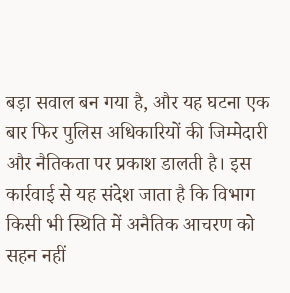बड़ा सवाल बन गया है, और यह घटना एक बार फिर पुलिस अधिकारियों की जिम्मेदारी और नैतिकता पर प्रकाश डालती है। इस कार्रवाई से यह संदेश जाता है कि विभाग किसी भी स्थिति में अनैतिक आचरण को सहन नहीं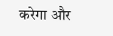करेगा और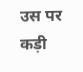उस पर कड़ी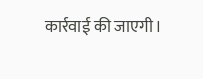कार्रवाई की जाएगी।